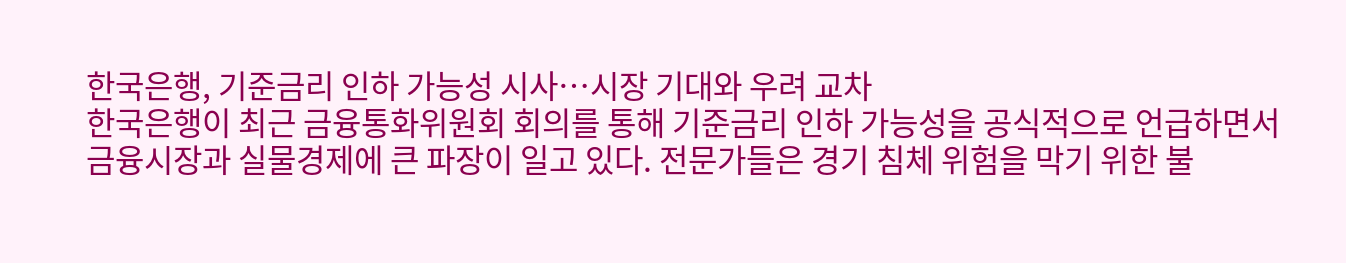한국은행, 기준금리 인하 가능성 시사…시장 기대와 우려 교차
한국은행이 최근 금융통화위원회 회의를 통해 기준금리 인하 가능성을 공식적으로 언급하면서 금융시장과 실물경제에 큰 파장이 일고 있다. 전문가들은 경기 침체 위험을 막기 위한 불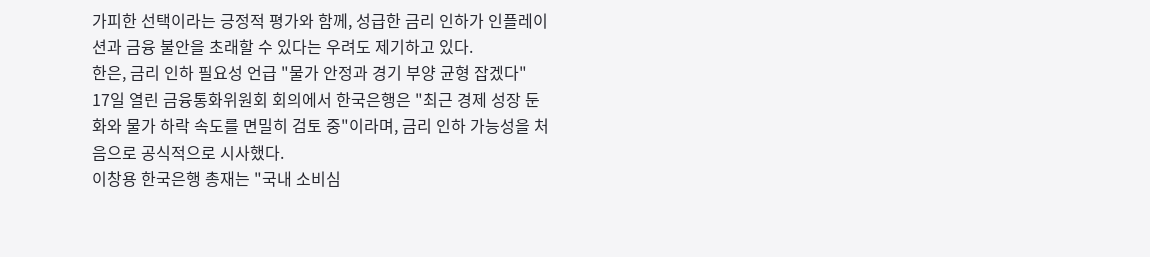가피한 선택이라는 긍정적 평가와 함께, 성급한 금리 인하가 인플레이션과 금융 불안을 초래할 수 있다는 우려도 제기하고 있다.
한은, 금리 인하 필요성 언급 "물가 안정과 경기 부양 균형 잡겠다"
17일 열린 금융통화위원회 회의에서 한국은행은 "최근 경제 성장 둔화와 물가 하락 속도를 면밀히 검토 중"이라며, 금리 인하 가능성을 처음으로 공식적으로 시사했다.
이창용 한국은행 총재는 "국내 소비심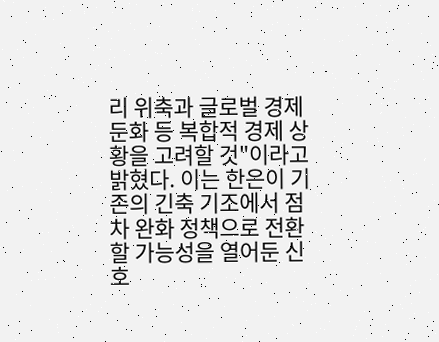리 위축과 글로벌 경제 둔화 등 복합적 경제 상황을 고려할 것"이라고 밝혔다. 이는 한은이 기존의 긴축 기조에서 점차 완화 정책으로 전환할 가능성을 열어둔 신호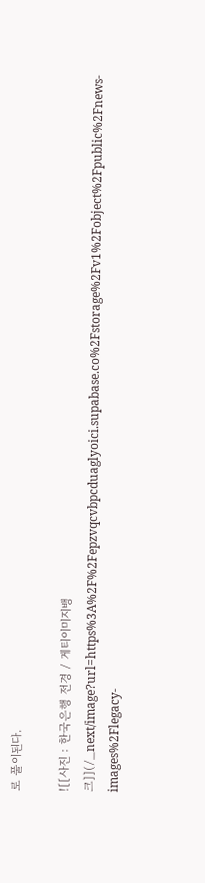로 풀이된다.

![[사진 : 한국은행 전경 / 게티이미지뱅크]](/_next/image?url=https%3A%2F%2Fepzvqcvbpcduaglyoici.supabase.co%2Fstorage%2Fv1%2Fobject%2Fpublic%2Fnews-images%2Flegacy-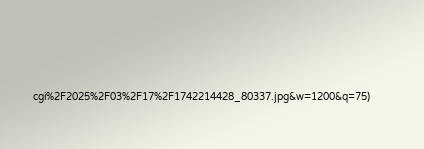cgi%2F2025%2F03%2F17%2F1742214428_80337.jpg&w=1200&q=75)